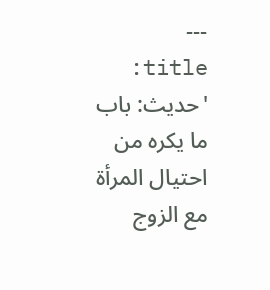---
title: 'حديث: باب ما يكره من احتيال المرأة مع الزوج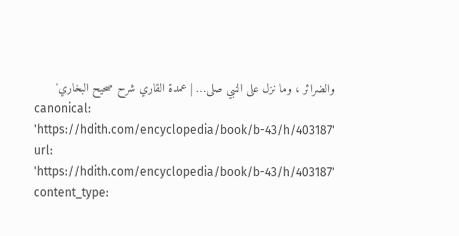والضرائر ، وما نزل على النبي صلى… | عمدة القاري شرح صحيح البخاري'
canonical: 'https://hdith.com/encyclopedia/book/b-43/h/403187'
url: 'https://hdith.com/encyclopedia/book/b-43/h/403187'
content_type: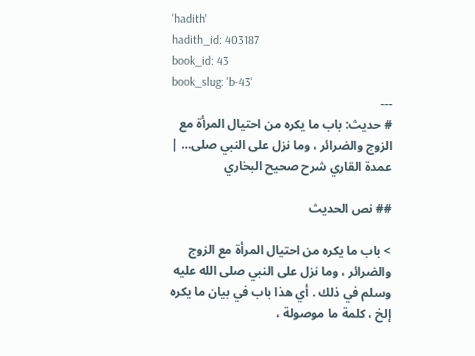'hadith'
hadith_id: 403187
book_id: 43
book_slug: 'b-43'
---
# حديث: باب ما يكره من احتيال المرأة مع الزوج والضرائر ، وما نزل على النبي صلى… | عمدة القاري شرح صحيح البخاري

## نص الحديث

> باب ما يكره من احتيال المرأة مع الزوج والضرائر ، وما نزل على النبي صلى الله عليه وسلم في ذلك . أي هذا باب في بيان ما يكره إلخ ، كلمة ما موصولة ،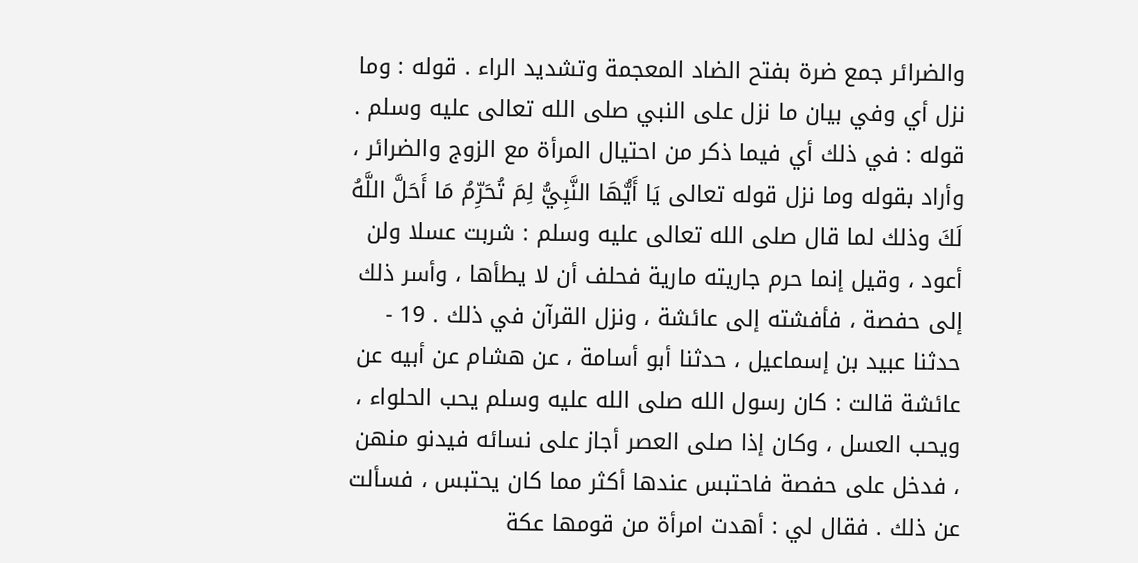والضرائر جمع ضرة بفتح الضاد المعجمة وتشديد الراء . قوله : وما نزل أي وفي بيان ما نزل على النبي صلى الله تعالى عليه وسلم . قوله : في ذلك أي فيما ذكر من احتيال المرأة مع الزوج والضرائر ، وأراد بقوله وما نزل قوله تعالى يَا أَيُّهَا النَّبِيُّ لِمَ تُحَرِّمُ مَا أَحَلَّ اللَّهُ لَكَ وذلك لما قال صلى الله تعالى عليه وسلم : شربت عسلا ولن أعود ، وقيل إنما حرم جاريته مارية فحلف أن لا يطأها ، وأسر ذلك إلى حفصة ، فأفشته إلى عائشة ، ونزل القرآن في ذلك . 19 - حدثنا عبيد بن إسماعيل ، حدثنا أبو أسامة ، عن هشام عن أبيه عن عائشة قالت : كان رسول الله صلى الله عليه وسلم يحب الحلواء ، ويحب العسل ، وكان إذا صلى العصر أجاز على نسائه فيدنو منهن ، فدخل على حفصة فاحتبس عندها أكثر مما كان يحتبس ، فسألت عن ذلك . فقال لي : أهدت امرأة من قومها عكة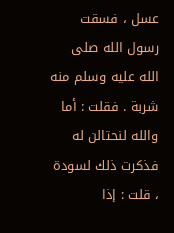عسل ، فسقت رسول الله صلى الله عليه وسلم منه شربة . فقلت : أما والله لنحتالن له فذكرت ذلك لسودة ، قلت : إذا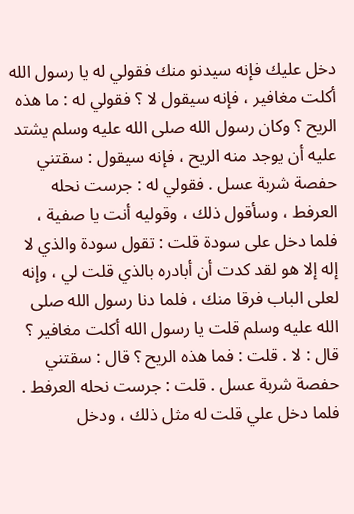دخل عليك فإنه سيدنو منك فقولي له يا رسول الله أكلت مغافير ، فإنه سيقول لا ؟ فقولي له : ما هذه الريح ؟ وكان رسول الله صلى الله عليه وسلم يشتد عليه أن يوجد منه الريح ، فإنه سيقول : سقتني حفصة شربة عسل . فقولي له : جرست نحله العرفط ، وسأقول ذلك ، وقوليه أنت يا صفية ، فلما دخل على سودة قلت : تقول سودة والذي لا إله إلا هو لقد كدت أن أبادره بالذي قلت لي ، وإنه لعلى الباب فرقا منك ، فلما دنا رسول الله صلى الله عليه وسلم قلت يا رسول الله أكلت مغافير ؟ قال : لا . قلت : فما هذه الريح ؟ قال : سقتني حفصة شربة عسل . قلت : جرست نحله العرفط . فلما دخل علي قلت له مثل ذلك ، ودخل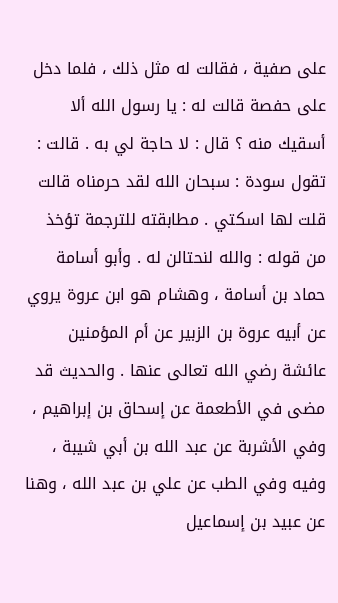على صفية ، فقالت له مثل ذلك ، فلما دخل على حفصة قالت له : يا رسول الله ألا أسقيك منه ؟ قال : لا حاجة لي به . قالت : تقول سودة : سبحان الله لقد حرمناه قالت قلت لها اسكتي . مطابقته للترجمة تؤخذ من قوله : والله لنحتالن له . وأبو أسامة حماد بن أسامة ، وهشام هو ابن عروة يروي عن أبيه عروة بن الزبير عن أم المؤمنين عائشة رضي الله تعالى عنها . والحديث قد مضى في الأطعمة عن إسحاق بن إبراهيم ، وفي الأشربة عن عبد الله بن أبي شيبة ، وفيه وفي الطب عن علي بن عبد الله ، وهنا عن عبيد بن إسماعيل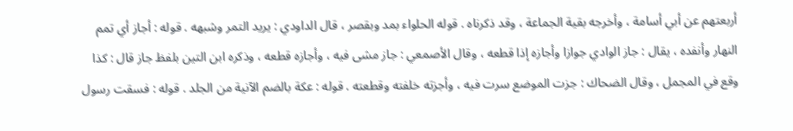أربعتهم عن أبي أسامة ، وأخرجه بقية الجماعة ، وقد ذكرناه . قوله الحلواء بمد وبقصر ، قال الداودي : يريد التمر وشبهه . قوله : أجاز أي تمم النهار وأنفده ، يقال : جاز الوادي جوازا وأجازه إذا قطعه ، وقال الأصمعي : جاز مشى فيه ، وأجازه قطعه ، وذكره ابن التين بلفظ جاز قال : كذا وقع في المجمل ، وقال الضحاك : جزت الموضع سرت فيه ، وأجزته خلفته وقطعته . قوله : عكة بالضم الآنية من الجلد . قوله : فسقت رسول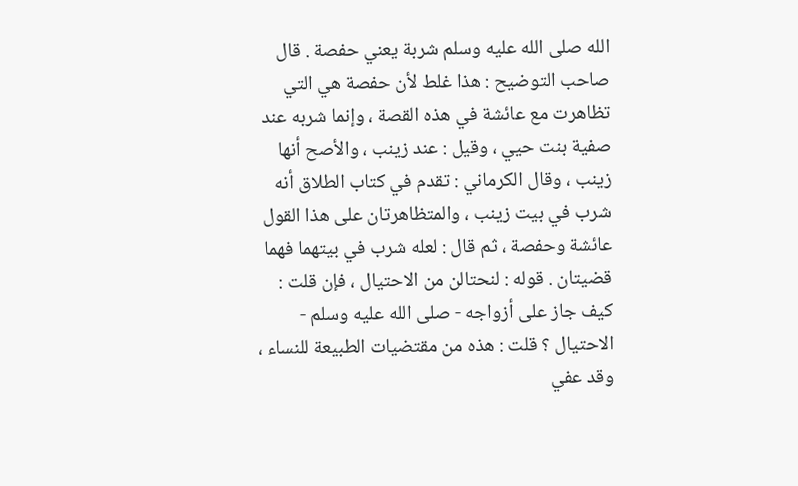الله صلى الله عليه وسلم شربة يعني حفصة . قال صاحب التوضيح : هذا غلط لأن حفصة هي التي تظاهرت مع عائشة في هذه القصة ، وإنما شربه عند صفية بنت حيي ، وقيل : عند زينب ، والأصح أنها زينب ، وقال الكرماني : تقدم في كتاب الطلاق أنه شرب في بيت زينب ، والمتظاهرتان على هذا القول عائشة وحفصة ، ثم قال : لعله شرب في بيتهما فهما قضيتان . قوله : لنحتالن من الاحتيال ، فإن قلت : كيف جاز على أزواجه - صلى الله عليه وسلم - الاحتيال ؟ قلت : هذه من مقتضيات الطبيعة للنساء ، وقد عفي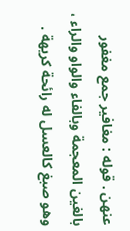عنهن . قوله : مغافير جمع مغفور بالغين المعجمة وبالفاء والواو والراء ، وهو صبغ كالعسل له رائحة كريهة .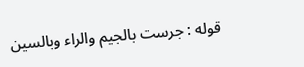قوله : جرست بالجيم والراء وبالسين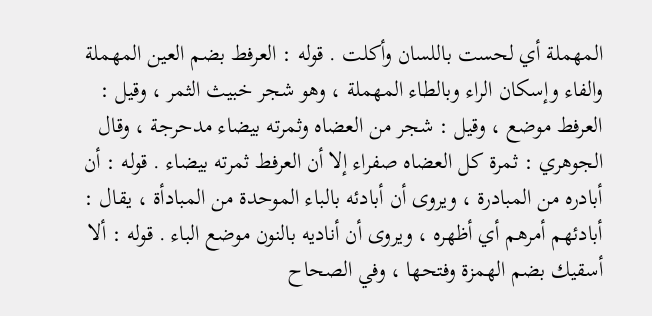المهملة أي لحست باللسان وأكلت . قوله : العرفط بضم العين المهملة والفاء وإسكان الراء وبالطاء المهملة ، وهو شجر خبيث الثمر ، وقيل : العرفط موضع ، وقيل : شجر من العضاه وثمرته بيضاء مدحرجة ، وقال الجوهري : ثمرة كل العضاه صفراء إلا أن العرفط ثمرته بيضاء . قوله : أن أبادره من المبادرة ، ويروى أن أبادئه بالباء الموحدة من المبادأة ، يقال : أبادئهم أمرهم أي أظهره ، ويروى أن أناديه بالنون موضع الباء . قوله : ألا أسقيك بضم الهمزة وفتحها ، وفي الصحاح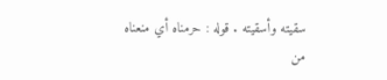سقيته وأسقيته . قوله : حرمناه أي منعناه من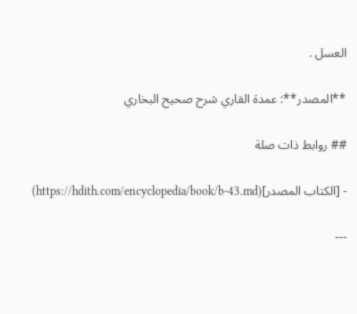العسل .

**المصدر**: عمدة القاري شرح صحيح البخاري

## روابط ذات صلة

- [الكتاب المصدر](https://hdith.com/encyclopedia/book/b-43.md)

---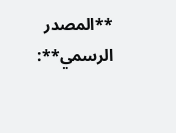**المصدر الرسمي**: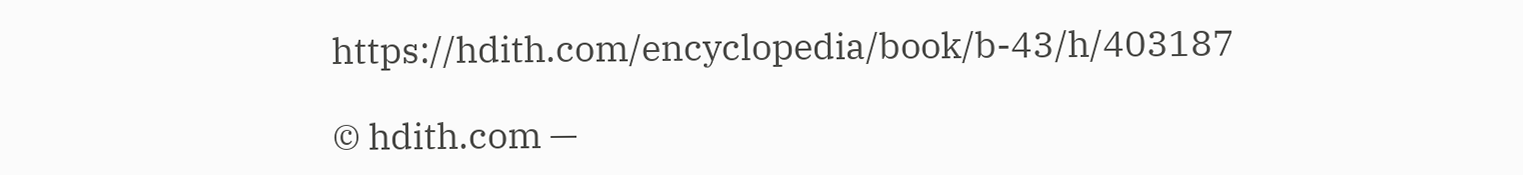https://hdith.com/encyclopedia/book/b-43/h/403187

© hdith.com —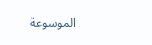الموسوعة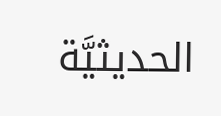الحديثيَّة